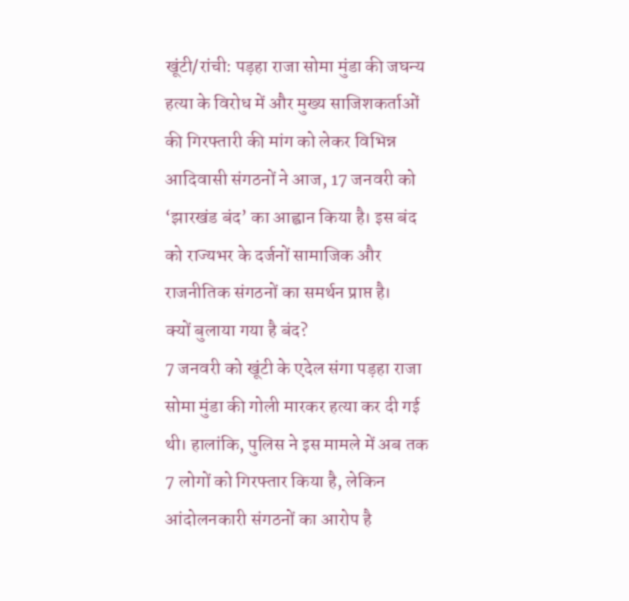खूंटी/रांची: पड़हा राजा सोमा मुंडा की जघन्य हत्या के विरोध में और मुख्य साजिशकर्ताओं की गिरफ्तारी की मांग को लेकर विभिन्न आदिवासी संगठनों ने आज, 17 जनवरी को ‘झारखंड बंद’ का आह्वान किया है। इस बंद को राज्यभर के दर्जनों सामाजिक और राजनीतिक संगठनों का समर्थन प्राप्त है।
क्यों बुलाया गया है बंद?
7 जनवरी को खूंटी के एदेल संगा पड़हा राजा सोमा मुंडा की गोली मारकर हत्या कर दी गई थी। हालांकि, पुलिस ने इस मामले में अब तक 7 लोगों को गिरफ्तार किया है, लेकिन आंदोलनकारी संगठनों का आरोप है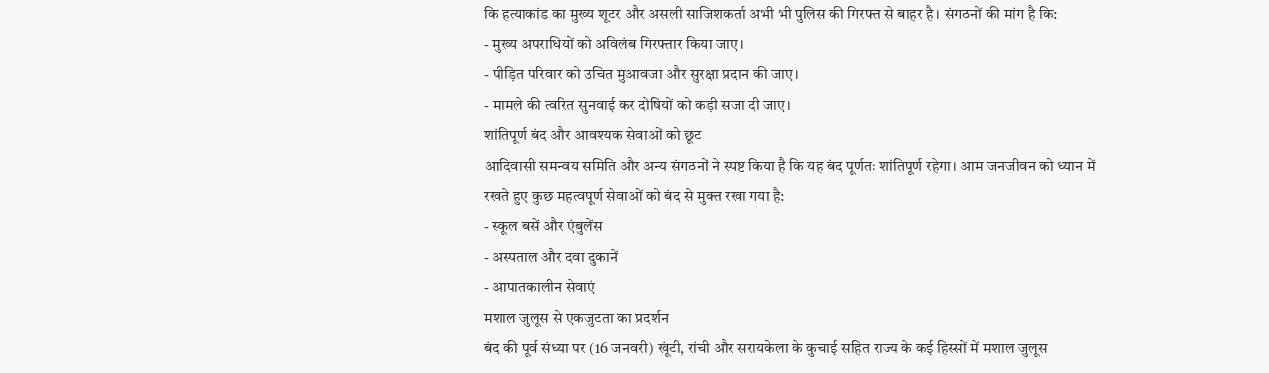कि हत्याकांड का मुख्य शूटर और असली साजिशकर्ता अभी भी पुलिस की गिरफ्त से बाहर है। संगठनों की मांग है कि:
- मुख्य अपराधियों को अविलंब गिरफ्तार किया जाए।
- पीड़ित परिवार को उचित मुआवजा और सुरक्षा प्रदान की जाए।
- मामले की त्वरित सुनवाई कर दोषियों को कड़ी सजा दी जाए।
शांतिपूर्ण बंद और आवश्यक सेवाओं को छूट
आदिवासी समन्वय समिति और अन्य संगठनों ने स्पष्ट किया है कि यह बंद पूर्णतः शांतिपूर्ण रहेगा। आम जनजीवन को ध्यान में रखते हुए कुछ महत्वपूर्ण सेवाओं को बंद से मुक्त रखा गया है:
- स्कूल बसें और एंबुलेंस
- अस्पताल और दवा दुकानें
- आपातकालीन सेवाएं
मशाल जुलूस से एकजुटता का प्रदर्शन
बंद की पूर्व संध्या पर (16 जनवरी) खूंटी, रांची और सरायकेला के कुचाई सहित राज्य के कई हिस्सों में मशाल जुलूस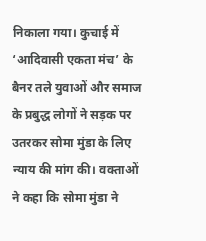निकाला गया। कुचाई में ‘आदिवासी एकता मंच’ के बैनर तले युवाओं और समाज के प्रबुद्ध लोगों ने सड़क पर उतरकर सोमा मुंडा के लिए न्याय की मांग की। वक्ताओं ने कहा कि सोमा मुंडा ने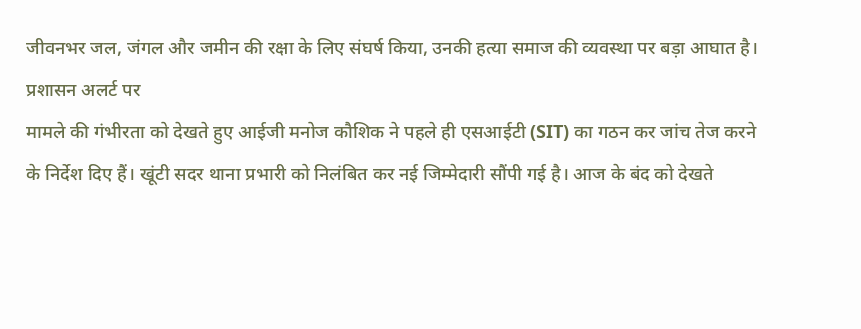जीवनभर जल, जंगल और जमीन की रक्षा के लिए संघर्ष किया, उनकी हत्या समाज की व्यवस्था पर बड़ा आघात है।
प्रशासन अलर्ट पर
मामले की गंभीरता को देखते हुए आईजी मनोज कौशिक ने पहले ही एसआईटी (SIT) का गठन कर जांच तेज करने के निर्देश दिए हैं। खूंटी सदर थाना प्रभारी को निलंबित कर नई जिम्मेदारी सौंपी गई है। आज के बंद को देखते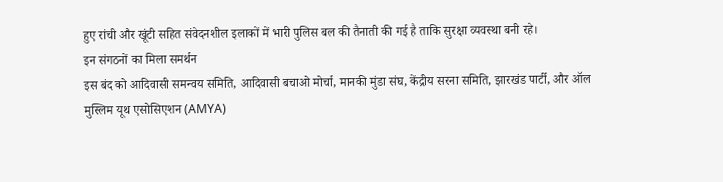हुए रांची और खूंटी सहित संवेदनशील इलाकों में भारी पुलिस बल की तैनाती की गई है ताकि सुरक्षा व्यवस्था बनी रहे।
इन संगठनों का मिला समर्थन
इस बंद को आदिवासी समन्वय समिति, आदिवासी बचाओ मोर्चा, मानकी मुंडा संघ, केंद्रीय सरना समिति, झारखंड पार्टी, और ऑल मुस्लिम यूथ एसोसिएशन (AMYA)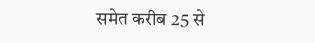समेत करीब 25 से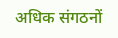अधिक संगठनों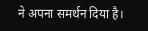ने अपना समर्थन दिया है।